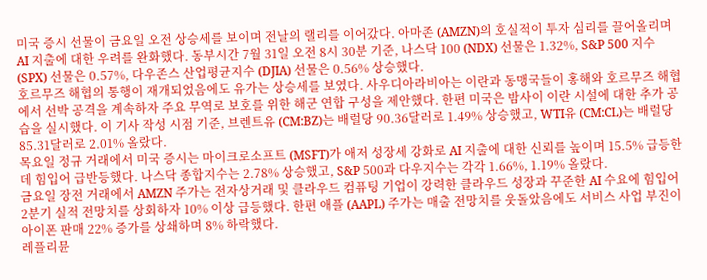미국 증시 선물이 금요일 오전 상승세를 보이며 전날의 랠리를 이어갔다. 아마존 (AMZN)의 호실적이 투자 심리를 끌어올리며 AI 지출에 대한 우려를 완화했다. 동부시간 7월 31일 오전 8시 30분 기준, 나스닥 100 (NDX) 선물은 1.32%, S&P 500 지수 (SPX) 선물은 0.57%, 다우존스 산업평균지수 (DJIA) 선물은 0.56% 상승했다.
호르무즈 해협의 통행이 재개되었음에도 유가는 상승세를 보였다. 사우디아라비아는 이란과 동맹국들이 홍해와 호르무즈 해협에서 선박 공격을 계속하자 주요 무역로 보호를 위한 해군 연합 구성을 제안했다. 한편 미국은 밤사이 이란 시설에 대한 추가 공습을 실시했다. 이 기사 작성 시점 기준, 브렌트유 (CM:BZ)는 배럴당 90.36달러로 1.49% 상승했고, WTI유 (CM:CL)는 배럴당 85.31달러로 2.01% 올랐다.
목요일 정규 거래에서 미국 증시는 마이크로소프트 (MSFT)가 애저 성장세 강화로 AI 지출에 대한 신뢰를 높이며 15.5% 급등한 데 힘입어 급반등했다. 나스닥 종합지수는 2.78% 상승했고, S&P 500과 다우지수는 각각 1.66%, 1.19% 올랐다.
금요일 장전 거래에서 AMZN 주가는 전자상거래 및 클라우드 컴퓨팅 기업이 강력한 클라우드 성장과 꾸준한 AI 수요에 힘입어 2분기 실적 전망치를 상회하자 10% 이상 급등했다. 한편 애플 (AAPL) 주가는 매출 전망치를 웃돌았음에도 서비스 사업 부진이 아이폰 판매 22% 증가를 상쇄하며 8% 하락했다.
레플리뮨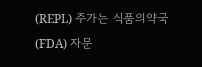(REPL) 주가는 식품의약국(FDA) 자문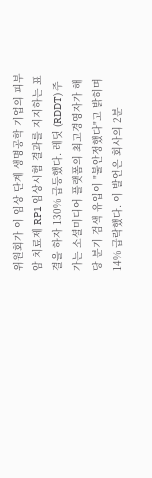위원회가 이 임상 단계 생명공학 기업의 피부암 치료제 RP1 임상시험 결과를 지지하는 표결을 하자 130% 급등했다. 레딧 (RDDT) 주가는 소셜미디어 플랫폼의 최고경영자가 해당 분기 검색 유입이 "불안정했다"고 밝히며 14% 급락했다. 이 발언은 회사의 2분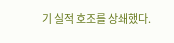기 실적 호조를 상쇄했다.